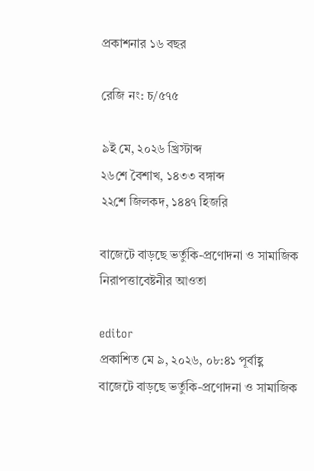প্রকাশনার ১৬ বছর

রেজি নং: চ/৫৭৫

৯ই মে, ২০২৬ খ্রিস্টাব্দ
২৬শে বৈশাখ, ১৪৩৩ বঙ্গাব্দ
২২শে জিলকদ, ১৪৪৭ হিজরি

বাজেটে বাড়ছে ভর্তুকি-প্রণোদনা ও সামাজিক নিরাপত্তাবেষ্টনীর আওতা

editor
প্রকাশিত মে ৯, ২০২৬, ০৮:৪১ পূর্বাহ্ণ
বাজেটে বাড়ছে ভর্তুকি-প্রণোদনা ও সামাজিক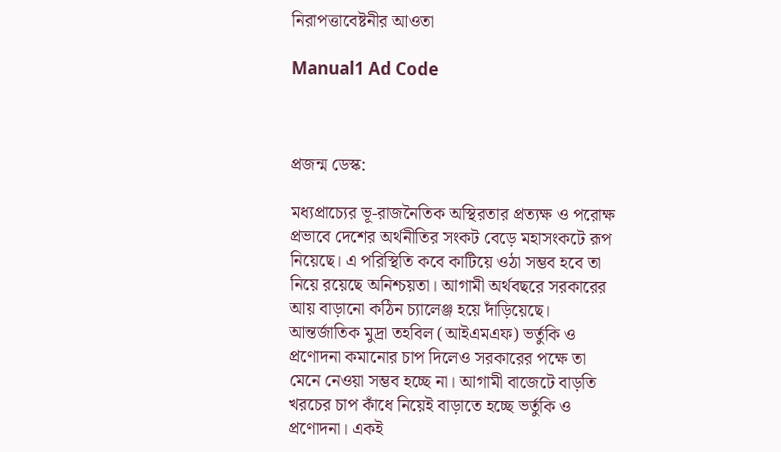নিরাপত্তাবেষ্টনীর আওতা

Manual1 Ad Code



প্রজন্ম ডেস্ক:

মধ্যপ্রাচ্যের ভূ-রাজনৈতিক অস্থিরতার প্রত্যক্ষ ও পরোক্ষ প্রভাবে দেশের অর্থনীতির সংকট বেড়ে মহাসংকটে রূপ নিয়েছে। এ পরিস্থিতি কবে কাটিয়ে ওঠা সম্ভব হবে তা নিয়ে রয়েছে অনিশ্চয়তা। আগামী অর্থবছরে সরকারের আয় বাড়ানো কঠিন চ্যালেঞ্জ হয়ে দাঁড়িয়েছে। আন্তর্জাতিক মুদ্রা তহবিল (আইএমএফ) ভর্তুকি ও প্রণোদনা কমানোর চাপ দিলেও সরকারের পক্ষে তা মেনে নেওয়া সম্ভব হচ্ছে না। আগামী বাজেটে বাড়তি খরচের চাপ কাঁধে নিয়েই বাড়াতে হচ্ছে ভর্তুকি ও প্রণোদনা। একই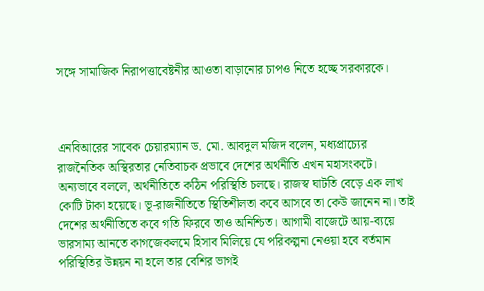সঙ্গে সামাজিক নিরাপত্তাবেষ্টনীর আওতা বাড়ানোর চাপও নিতে হচ্ছে সরকারকে।



এনবিআরের সাবেক চেয়ারম্যান ড. মো. আবদুল মজিদ বলেন, মধ্যপ্রাচ্যের রাজনৈতিক অস্থিরতার নেতিবাচক প্রভাবে দেশের অর্থনীতি এখন মহাসংকটে। অন্যভাবে বললে, অর্থনীতিতে কঠিন পরিস্থিতি চলছে। রাজস্ব ঘাটতি বেড়ে এক লাখ কোটি টাকা হয়েছে। ভূ-রাজনীতিতে স্থিতিশীলতা কবে আসবে তা কেউ জানেন না। তাই দেশের অর্থনীতিতে কবে গতি ফিরবে তাও অনিশ্চিত। আগামী বাজেটে আয়-ব্যয়ে ভারসাম্য আনতে কাগজেকলমে হিসাব মিলিয়ে যে পরিকল্পনা নেওয়া হবে বর্তমান পরিস্থিতির উন্নয়ন না হলে তার বেশির ভাগই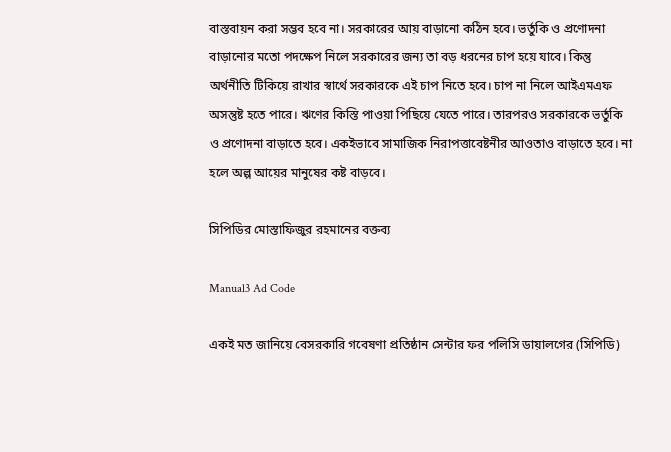বাস্তবায়ন করা সম্ভব হবে না। সরকারের আয় বাড়ানো কঠিন হবে। ভর্তুকি ও প্রণোদনা বাড়ানোর মতো পদক্ষেপ নিলে সরকারের জন্য তা বড় ধরনের চাপ হয়ে যাবে। কিন্তু অর্থনীতি টিকিয়ে রাখার স্বার্থে সরকারকে এই চাপ নিতে হবে। চাপ না নিলে আইএমএফ অসন্তুষ্ট হতে পারে। ঋণের কিস্তি পাওয়া পিছিয়ে যেতে পারে। তারপরও সরকারকে ভর্তুকি ও প্রণোদনা বাড়াতে হবে। একইভাবে সামাজিক নিরাপত্তাবেষ্টনীর আওতাও বাড়াতে হবে। না হলে অল্প আয়ের মানুষের কষ্ট বাড়বে।

সিপিডির মোস্তাফিজুর রহমানের বক্তব্য

Manual3 Ad Code

একই মত জানিয়ে বেসরকারি গবেষণা প্রতিষ্ঠান সেন্টার ফর পলিসি ডায়ালগের (সিপিডি)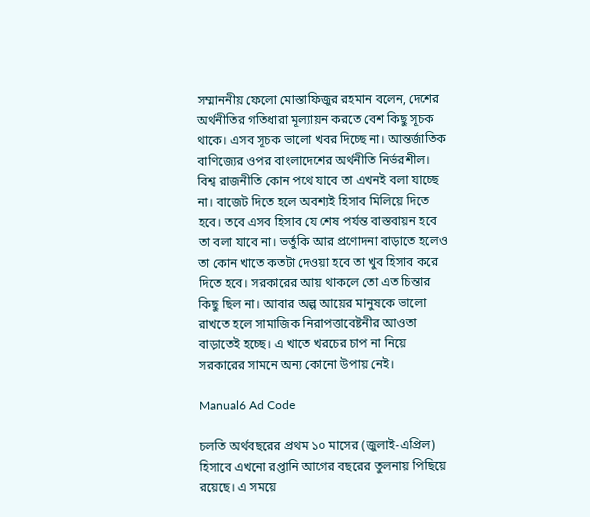সম্মাননীয় ফেলো মোস্তাফিজুর রহমান বলেন, দেশের অর্থনীতির গতিধারা মূল্যায়ন করতে বেশ কিছু সূচক থাকে। এসব সূচক ভালো খবর দিচ্ছে না। আন্তর্জাতিক বাণিজ্যের ওপর বাংলাদেশের অর্থনীতি নির্ভরশীল। বিশ্ব রাজনীতি কোন পথে যাবে তা এখনই বলা যাচ্ছে না। বাজেট দিতে হলে অবশ্যই হিসাব মিলিয়ে দিতে হবে। তবে এসব হিসাব যে শেষ পর্যন্ত বাস্তবায়ন হবে তা বলা যাবে না। ভর্তুকি আর প্রণোদনা বাড়াতে হলেও তা কোন খাতে কতটা দেওয়া হবে তা খুব হিসাব করে দিতে হবে। সরকারের আয় থাকলে তো এত চিন্তার কিছু ছিল না। আবার অল্প আয়ের মানুষকে ভালো রাখতে হলে সামাজিক নিরাপত্তাবেষ্টনীর আওতা বাড়াতেই হচ্ছে। এ খাতে খরচের চাপ না নিয়ে সরকারের সামনে অন্য কোনো উপায় নেই।

Manual6 Ad Code

চলতি অর্থবছরের প্রথম ১০ মাসের (জুলাই-এপ্রিল) হিসাবে এখনো রপ্তানি আগের বছরের তুলনায় পিছিয়ে রয়েছে। এ সময়ে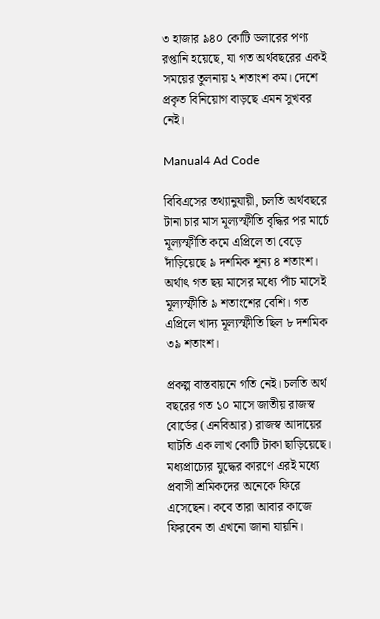৩ হাজার ৯৪০ কোটি ডলারের পণ্য রপ্তানি হয়েছে, যা গত অর্থবছরের একই সময়ের তুলনায় ২ শতাংশ কম। দেশে প্রকৃত বিনিয়োগ বাড়ছে এমন সুখবর নেই।

Manual4 Ad Code

বিবিএসের তথ্যানুযায়ী, চলতি অর্থবছরে টানা চার মাস মূল্যস্ফীতি বৃদ্ধির পর মার্চে মূল্যস্ফীতি কমে এপ্রিলে তা বেড়ে দাঁড়িয়েছে ৯ দশমিক শূন্য ৪ শতাংশ। অর্থাৎ গত ছয় মাসের মধ্যে পাঁচ মাসেই মূল্যস্ফীতি ৯ শতাংশের বেশি। গত এপ্রিলে খাদ্য মূল্যস্ফীতি ছিল ৮ দশমিক ৩৯ শতাংশ।

প্রকল্প বাস্তবায়নে গতি নেই। চলতি অর্থ বছরের গত ১০ মাসে জাতীয় রাজস্ব বোর্ডের (এনবিআর) রাজস্ব আদায়ের ঘাটতি এক লাখ কোটি টাকা ছাড়িয়েছে। মধ্যপ্রাচ্যের যুদ্ধের কারণে এরই মধ্যে প্রবাসী শ্রমিকদের অনেকে ফিরে এসেছেন। কবে তারা আবার কাজে ফিরবেন তা এখনো জানা যায়নি।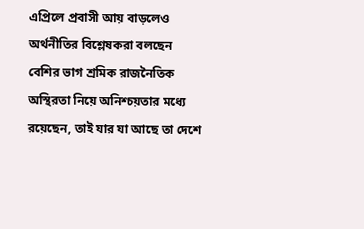এপ্রিলে প্রবাসী আয় বাড়লেও অর্থনীতির বিশ্লেষকরা বলছেন বেশির ভাগ শ্রমিক রাজনৈতিক অস্থিরতা নিয়ে অনিশ্চয়তার মধ্যে রয়েছেন, তাই যার যা আছে তা দেশে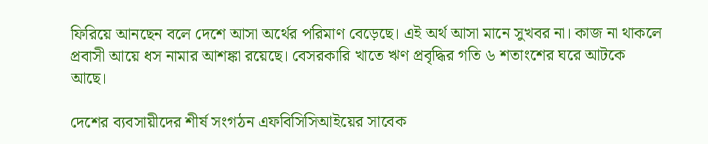ফিরিয়ে আনছেন বলে দেশে আসা অর্থের পরিমাণ বেড়েছে। এই অর্থ আসা মানে সুখবর না। কাজ না থাকলে প্রবাসী আয়ে ধস নামার আশঙ্কা রয়েছে। বেসরকারি খাতে ঋণ প্রবৃদ্ধির গতি ৬ শতাংশের ঘরে আটকে আছে।

দেশের ব্যবসায়ীদের শীর্ষ সংগঠন এফবিসিসিআইয়ের সাবেক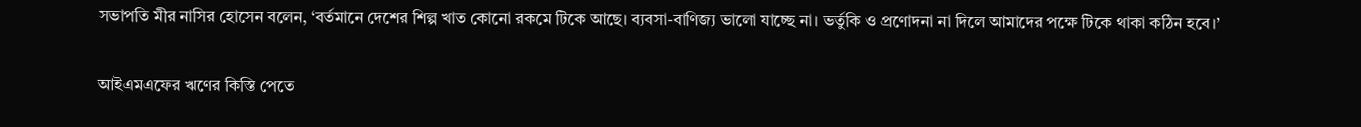সভাপতি মীর নাসির হোসেন বলেন, ‘বর্তমানে দেশের শিল্প খাত কোনো রকমে টিকে আছে। ব্যবসা-বাণিজ্য ভালো যাচ্ছে না। ভর্তুকি ও প্রণোদনা না দিলে আমাদের পক্ষে টিকে থাকা কঠিন হবে।’

আইএমএফের ঋণের কিস্তি পেতে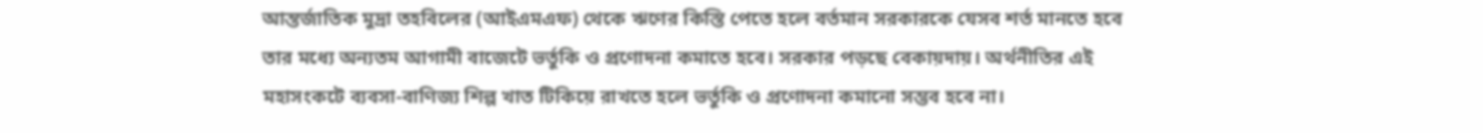আন্তর্জাতিক মুদ্রা তহবিলের (আইএমএফ) থেকে ঋণের কিস্তি পেতে হলে বর্তমান সরকারকে যেসব শর্ত মানতে হবে তার মধ্যে অন্যতম আগামী বাজেটে ভর্তুকি ও প্রণোদনা কমাতে হবে। সরকার পড়ছে বেকায়দায়। অর্থনীতির এই মহাসংকটে ব্যবসা-বাণিজ্য শিল্প খাত টিকিয়ে রাখতে হলে ভর্তুকি ও প্রণোদনা কমানো সম্ভব হবে না।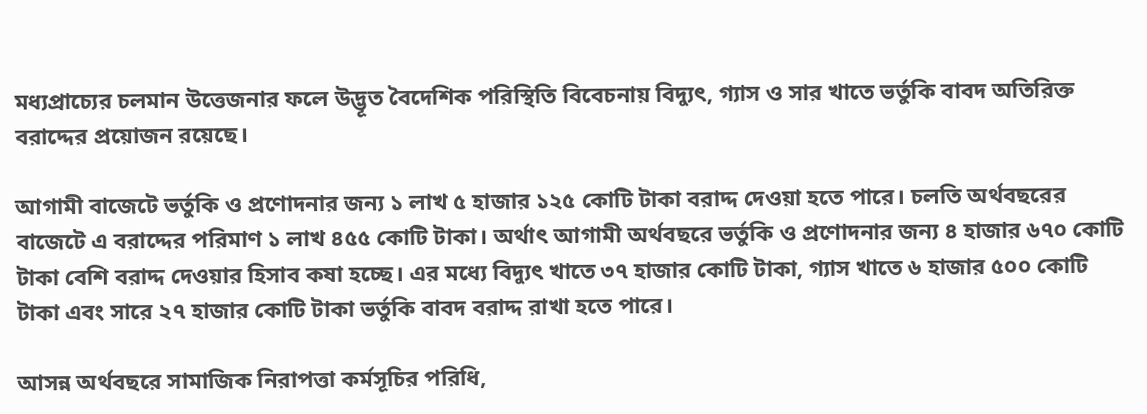মধ্যপ্রাচ্যের চলমান উত্তেজনার ফলে উদ্ভূত বৈদেশিক পরিস্থিতি বিবেচনায় বিদ্যুৎ, গ্যাস ও সার খাতে ভর্তুকি বাবদ অতিরিক্ত বরাদ্দের প্রয়োজন রয়েছে।

আগামী বাজেটে ভর্তুকি ও প্রণোদনার জন্য ১ লাখ ৫ হাজার ১২৫ কোটি টাকা বরাদ্দ দেওয়া হতে পারে। চলতি অর্থবছরের বাজেটে এ বরাদ্দের পরিমাণ ১ লাখ ৪৫৫ কোটি টাকা। অর্থাৎ আগামী অর্থবছরে ভর্তুকি ও প্রণোদনার জন্য ৪ হাজার ৬৭০ কোটি টাকা বেশি বরাদ্দ দেওয়ার হিসাব কষা হচ্ছে। এর মধ্যে বিদ্যুৎ খাতে ৩৭ হাজার কোটি টাকা, গ্যাস খাতে ৬ হাজার ৫০০ কোটি টাকা এবং সারে ২৭ হাজার কোটি টাকা ভর্তুকি বাবদ বরাদ্দ রাখা হতে পারে।

আসন্ন অর্থবছরে সামাজিক নিরাপত্তা কর্মসূচির পরিধি,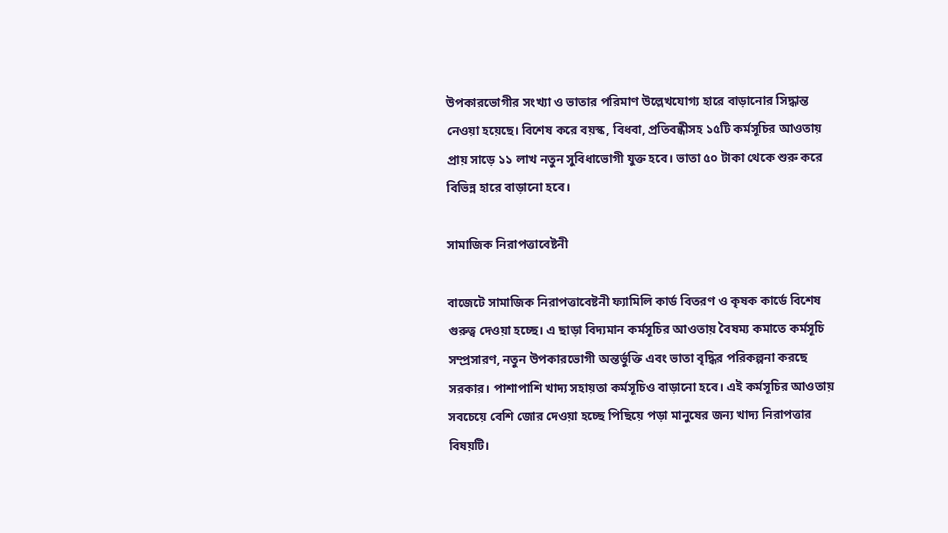উপকারভোগীর সংখ্যা ও ভাতার পরিমাণ উল্লেখযোগ্য হারে বাড়ানোর সিদ্ধান্ত নেওয়া হয়েছে। বিশেষ করে বয়স্ক, বিধবা, প্রতিবন্ধীসহ ১৫টি কর্মসূচির আওতায় প্রায় সাড়ে ১১ লাখ নতুন সুবিধাভোগী যুক্ত হবে। ভাতা ৫০ টাকা থেকে শুরু করে বিভিন্ন হারে বাড়ানো হবে।

সামাজিক নিরাপত্তাবেষ্টনী

বাজেটে সামাজিক নিরাপত্তাবেষ্টনী ফ্যামিলি কার্ড বিতরণ ও কৃষক কার্ডে বিশেষ গুরুত্ব দেওয়া হচ্ছে। এ ছাড়া বিদ্যমান কর্মসূচির আওতায় বৈষম্য কমাতে কর্মসূচি সম্প্রসারণ, নতুন উপকারভোগী অন্তর্ভুক্তি এবং ভাতা বৃদ্ধির পরিকল্পনা করছে সরকার। পাশাপাশি খাদ্য সহায়তা কর্মসূচিও বাড়ানো হবে। এই কর্মসূচির আওতায় সবচেয়ে বেশি জোর দেওয়া হচ্ছে পিছিয়ে পড়া মানুষের জন্য খাদ্য নিরাপত্তার বিষয়টি।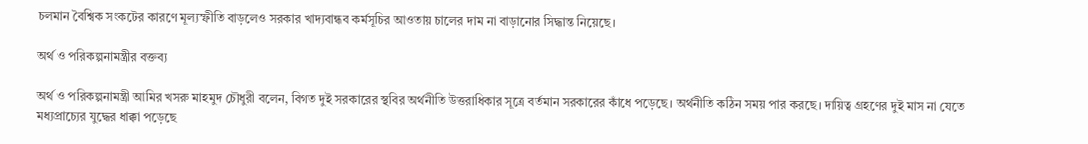চলমান বৈশ্বিক সংকটের কারণে মূল্যস্ফীতি বাড়লেও সরকার খাদ্যবান্ধব কর্মসূচির আওতায় চালের দাম না বাড়ানোর সিদ্ধান্ত নিয়েছে।

অর্থ ও পরিকল্পনামন্ত্রীর বক্তব্য

অর্থ ও পরিকল্পনামন্ত্রী আমির খসরু মাহমুদ চৌধুরী বলেন, বিগত দুই সরকারের স্থবির অর্থনীতি উত্তরাধিকার সূত্রে বর্তমান সরকারের কাঁধে পড়েছে। অর্থনীতি কঠিন সময় পার করছে। দায়িত্ব গ্রহণের দুই মাস না যেতে মধ্যপ্রাচ্যের যুদ্ধের ধাক্কা পড়েছে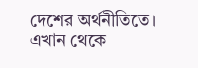দেশের অর্থনীতিতে। এখান থেকে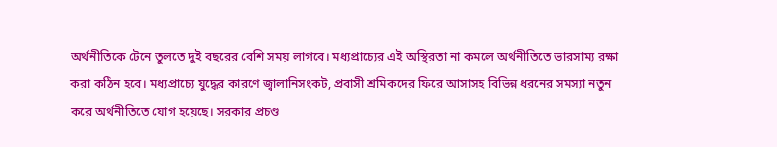অর্থনীতিকে টেনে তুলতে দুই বছরের বেশি সময় লাগবে। মধ্যপ্রাচ্যের এই অস্থিরতা না কমলে অর্থনীতিতে ভারসাম্য রক্ষা করা কঠিন হবে। মধ্যপ্রাচ্যে যুদ্ধের কারণে জ্বালানিসংকট, প্রবাসী শ্রমিকদের ফিরে আসাসহ বিভিন্ন ধরনের সমস্যা নতুন করে অর্থনীতিতে যোগ হয়েছে। সরকার প্রচণ্ড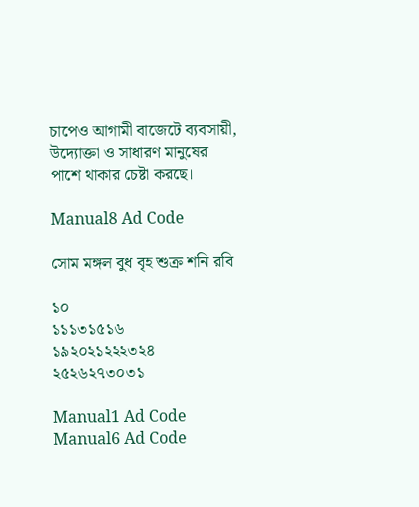চাপেও আগামী বাজেটে ব্যবসায়ী, উদ্যোক্তা ও সাধারণ মানুষের পাশে থাকার চেষ্টা করছে।

Manual8 Ad Code

সোম মঙ্গল বুধ বৃহ শুক্র শনি রবি

১০
১১১৩১৫১৬
১৯২০২১২২২৩২৪
২৫২৬২৭৩০৩১

Manual1 Ad Code
Manual6 Ad Code